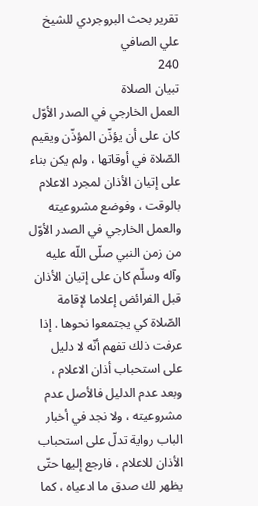تقرير بحث البروجردي للشيخ علي الصافي
240
تبيان الصلاة
العمل الخارجي في الصدر الأوّل كان على أن يؤذّن المؤذّن ويقيم الصّلاة في أوقاتها ، ولم يكن بناء على إتيان الأذان لمجرد الاعلام بالوقت ، وفوضع مشروعيته والعمل الخارجي في الصدر الأوّل من زمن النبي صلّى اللّه عليه وآله وسلّم كان على إتيان الأذان قبل الفرائض إعلاما لإقامة الصّلاة كي يجتمعوا نحوها . إذا عرفت ذلك تفهم أنّه لا دليل على استحباب أذان الاعلام ، وبعد عدم الدليل فالأصل عدم مشروعيته ، ولا نجد في أخبار الباب رواية تدلّ على استحباب الأذان للاعلام ، فارجع إليها حتّى يظهر لك صدق ما ادعياه ، كما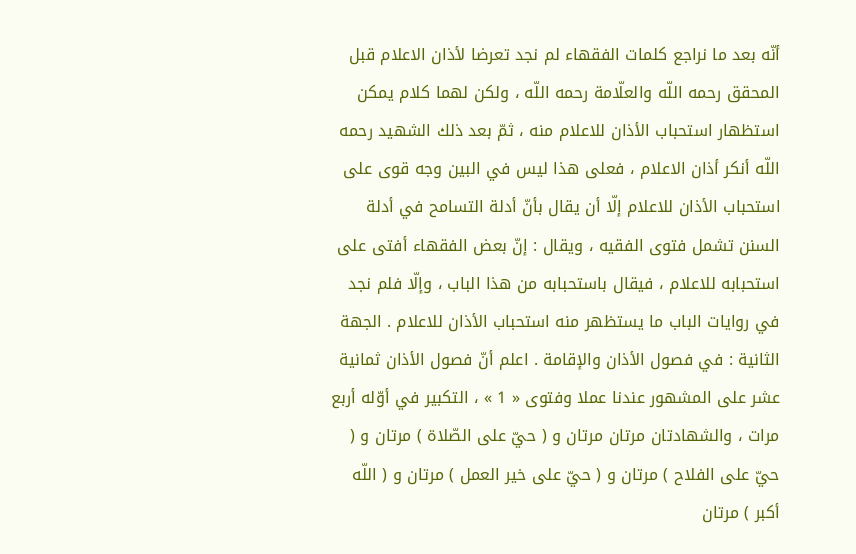أنّه بعد ما نراجع كلمات الفقهاء لم نجد تعرضا لأذان الاعلام قبل المحقق رحمه اللّه والعلّامة رحمه اللّه ، ولكن لهما كلام يمكن استظهار استحباب الأذان للاعلام منه ، ثمّ بعد ذلك الشهيد رحمه اللّه أنكر أذان الاعلام ، فعلى هذا ليس في البين وجه قوى على استحباب الأذان للاعلام إلّا أن يقال بأنّ أدلة التسامح في أدلة السنن تشمل فتوى الفقيه ، ويقال : إنّ بعض الفقهاء أفتى على استحبابه للاعلام ، فيقال باستحبابه من هذا الباب ، وإلّا فلم نجد في روايات الباب ما يستظهر منه استحباب الأذان للاعلام . الجهة الثانية : في فصول الأذان والإقامة . اعلم أنّ فصول الأذان ثمانية عشر على المشهور عندنا عملا وفتوى « 1 » ، التكبير في أوّله أربع مرات ، والشهادتان مرتان مرتان و ( حيّ على الصّلاة ) مرتان و ( حيّ على الفلاح ) مرتان و ( حيّ على خير العمل ) مرتان و ( اللّه أكبر ) مرتان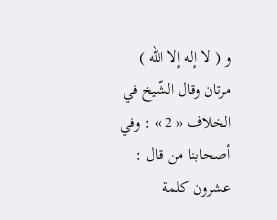و ( لا إله إلا اللّه ) مرتان وقال الشّيخ في الخلاف « 2 » : وفي أصحابنا من قال : عشرون كلمة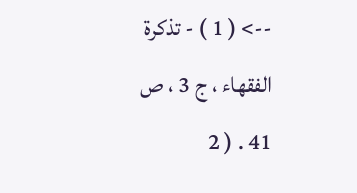--> ( 1 ) - تذكرة الفقهاء ، ج 3 ، ص 41 . ( 2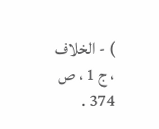) - الخلاف ، ج 1 ، ص 374 .